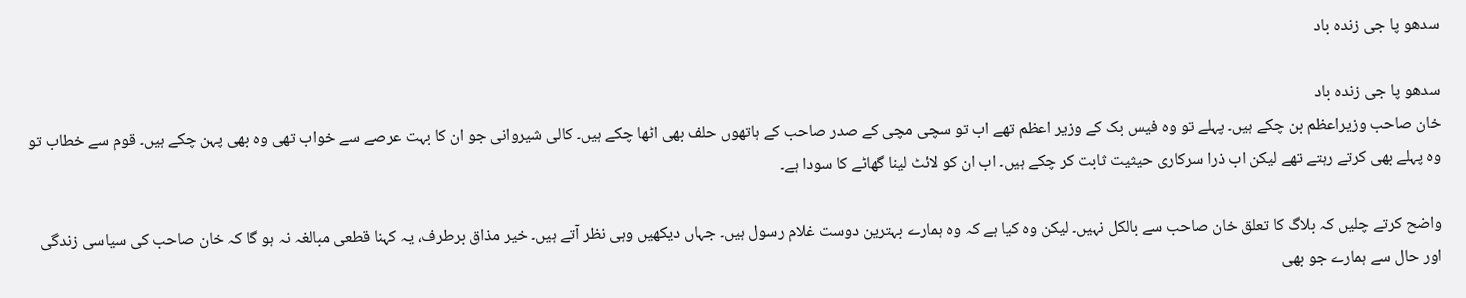سدھو پا جی زندہ باد

سدھو پا جی زندہ باد
خان صاحب وزیراعظم بن چکے ہیں۔ پہلے تو وہ فیس بک کے وزیر اعظم تھے اب تو سچی مچی کے صدر صاحب کے ہاتھوں حلف بھی اٹھا چکے ہیں۔ کالی شیروانی جو ان کا بہت عرصے سے خواب تھی وہ بھی پہن چکے ہیں۔ قوم سے خطاب تو وہ پہلے بھی کرتے رہتے تھے لیکن اب ذرا سرکاری حیثیت ثابت کر چکے ہیں۔ اب ان کو لائٹ لینا گھاٹے کا سودا ہے۔

واضح کرتے چلیں کہ بلاگ کا تعلق خان صاحب سے بالکل نہیں۔ لیکن وہ کیا ہے کہ وہ ہمارے بہترین دوست غلام رسول ہیں۔ جہاں دیکھیں وہی نظر آتے ہیں۔ خیر مذاق برطرف، یہ کہنا قطعی مبالغہ نہ ہو گا کہ خان صاحب کی سیاسی زندگی اور حال سے ہمارے جو بھی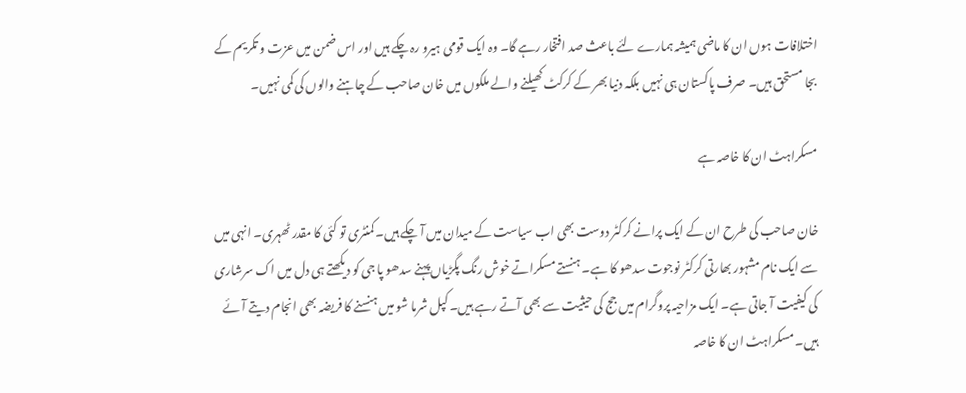اختلافات ہوں ان کا ماضی ہمیشہ ہمارے لئے باعث صد افتخار رہے گا۔ وہ ایک قومی ہیرو رہ چکے ہیں اور اس ضمن میں عزت و تکریم کے بجا مستحق ہیں۔ صرف پاکستان ہی نہیں بلکہ دنیا بھر کے کرکٹ کھیلنے والے ملکوں میں خان صاحب کے چاہنے والوں کی کمی نہیں۔

مسکراہٹ ان کا خاصہ ہے

خان صاحب کی طرح ان کے ایک پرانے کرکٹر دوست بھی اب سیاست کے میدان میں آ چکے ہیں۔ کمنٹری تو کئی کا مقدر ٹھہری۔ انہی میں سے ایک نام مشہور بھارتی کرکٹر نوجوت سدھو کا ہے۔ ہنستے مسکراتے خوش رنگ پگڑیاں پہنے سدھو پا جی کو دیکھتے ہی دل میں اک سرشاری کی کیفیت آ جاتی ہے۔ ایک مزاحیہ پروگرام میں جج کی حیثیت سے بھی آتے رہے ہیں۔ کپل شرما شو میں ہنسنے کا فریضہ بھی انجام دیتے آئے ہیں۔ مسکراہٹ ان کا خاصہ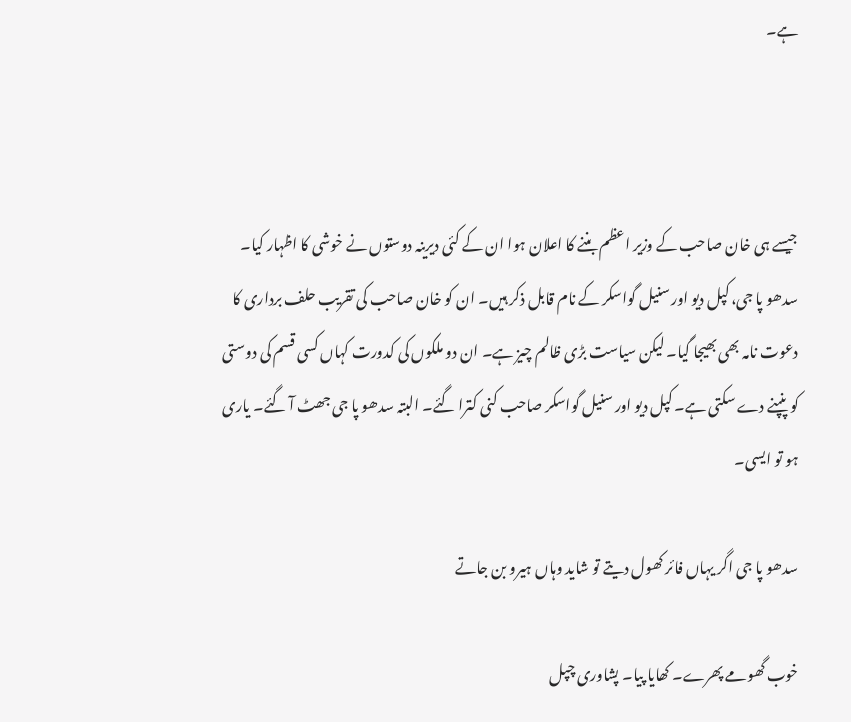ہے۔



جیسے ہی خان صاحب کے وزیر اعظم بننے کا اعلان ہوا ان کے کئی دیرینہ دوستوں نے خوشی کا اظہار کیا۔ سدھو پا جی، کپل دیو اور سنیل گواسکر کے نام قابل ذکر ہیں۔ ان کو خان صاحب کی تقریب حلف برداری کا دعوت نامہ بھی بھیجا گیا۔ لیکن سیاست بڑی ظالم چیز ہے۔ ان دو ملکوں کی کدورت کہاں کسی قسم کی دوستی کو پنپنے دے سکتی ہے۔ کپل دیو اور سنیل گواسکر صاحب کنی کترا گئے۔ البتہ سدھو پا جی جھٹ آ گئے۔ یاری ہو تو ایسی۔

سدھو پا جی اگر یہاں فائر کھول دیتے تو شاید وہاں ہیرو بن جاتے

خوب گھومے پھرے۔ کھایا پیا۔ پشاوری چپل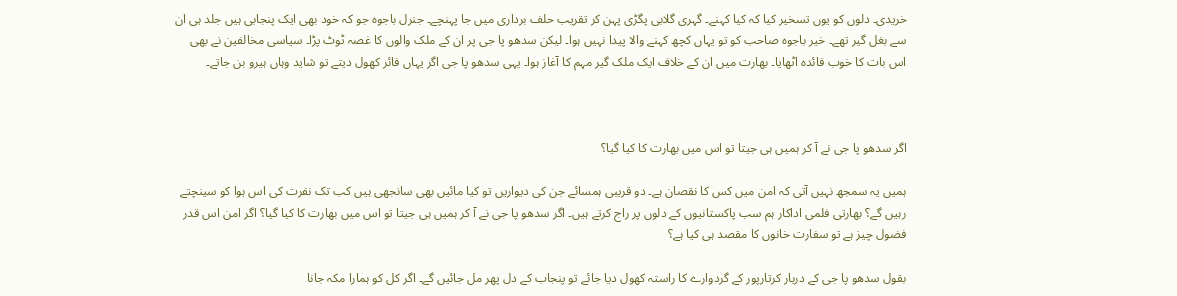خریدی۔ دلوں کو یوں تسخیر کیا کہ کیا کہنے۔ گہری گلابی پگڑی پہن کر تقریب حلف برداری میں جا پہنچے۔ جنرل باجوہ جو کہ خود بھی ایک پنجابی ہیں جلد ہی ان سے بغل گیر تھے۔ خیر باجوہ صاحب کو تو یہاں کچھ کہنے والا پیدا نہیں ہوا۔ لیکن سدھو پا جی پر ان کے ملک والوں کا غصہ ٹوٹ پڑا۔ سیاسی مخالفین نے بھی اس بات کا خوب فائدہ اٹھایا۔ بھارت میں ان کے خلاف ایک ملک گیر مہم کا آغاز ہوا۔ یہی سدھو پا جی اگر یہاں فائر کھول دیتے تو شاید وہاں ہیرو بن جاتے۔



اگر سدھو پا جی نے آ کر ہمیں ہی جیتا تو اس میں بھارت کا کیا گیا؟

ہمیں یہ سمجھ نہیں آتی کہ امن میں کس کا نقصان ہے۔ دو قریبی ہمسائے جن کی دیواریں تو کیا مائیں بھی سانجھی ہیں کب تک نفرت کی اس ہوا کو سینچتے رہیں گے؟ بھارتی فلمی اداکار ہم سب پاکستانیوں کے دلوں پر راج کرتے ہیں۔ اگر سدھو پا جی نے آ کر ہمیں ہی جیتا تو اس میں بھارت کا کیا گیا؟ اگر امن اس قدر فضول چیز ہے تو سفارت خانوں کا مقصد ہی کیا ہے؟

بقول سدھو پا جی کے دربار کرتارپور کے گردوارے کا راستہ کھول دیا جائے تو پنجاب کے دل پھر مل جائیں گے۔ اگر کل کو ہمارا مکہ جانا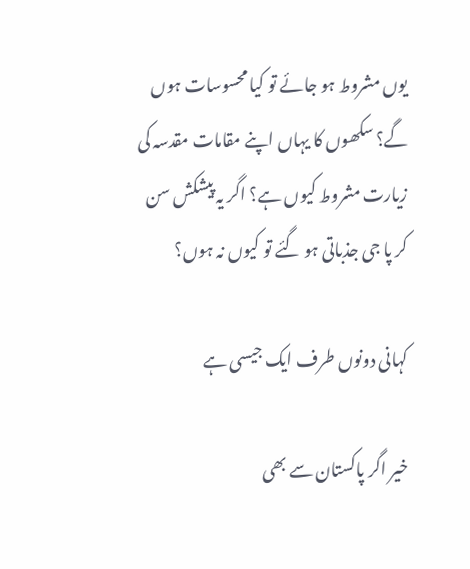یوں مشروط ہو جائے تو کیا محسوسات ہوں گے؟ سکھوں کا یہاں اپنے مقامات مقدسہ کی زیارت مشروط کیوں ہے؟ اگر یہ پیشکش سن کر پا جی جذباتی ہو گئے تو کیوں نہ ہوں؟

کہانی دونوں طرف ایک جیسی ہے

خیر اگر پاکستان سے بھی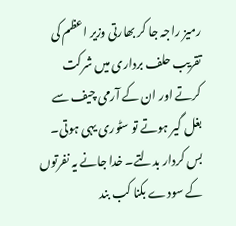رمیز راجہ جا کر بھارتی وزیر اعظم کی تقریب حلف برداری میں شرکت کرتے اور ان کے آرمی چیف سے بغل گیر ہوتے تو سٹوری یہی ہوتی۔ بس کردار بدلتے۔ خدا جانے یہ نفرتوں کے سودے بکنا کب بند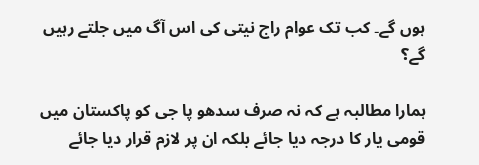ہوں گے۔ کب تک عوام راج نیتی کی اس آگ میں جلتے رہیں گے؟

ہمارا مطالبہ ہے کہ نہ صرف سدھو پا جی کو پاکستان میں قومی یار کا درجہ دیا جائے بلکہ ان پر لازم قرار دیا جائے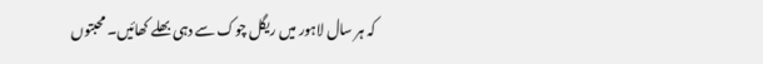کہ ہر سال لاہور میں ریگل چوک سے دہی بھلے کھائیں۔ محبتوں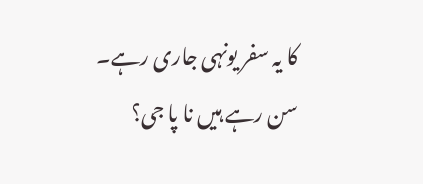کا یہ سفر یونہی جاری رہے۔ سن رہے ہیں نا پا جی؟